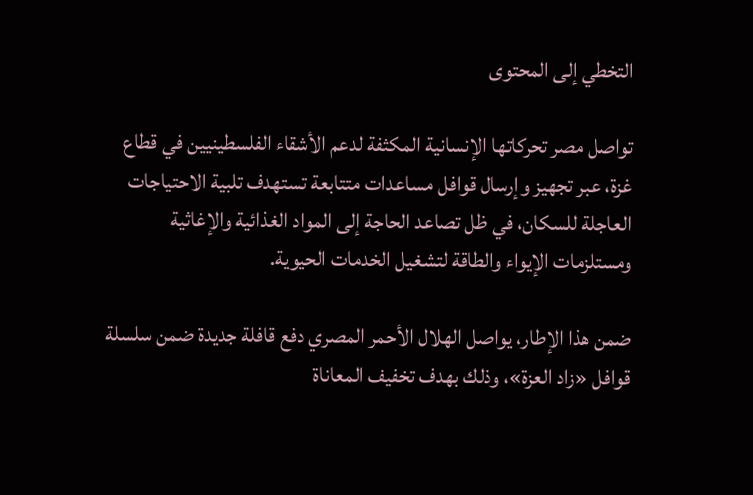التخطي إلى المحتوى

تواصل مصر تحركاتها الإنسانية المكثفة لدعم الأشقاء الفلسطينيين في قطاع غزة، عبر تجهيز وإرسال قوافل مساعدات متتابعة تستهدف تلبية الاحتياجات العاجلة للسكان، في ظل تصاعد الحاجة إلى المواد الغذائية والإغاثية ومستلزمات الإيواء والطاقة لتشغيل الخدمات الحيوية.

ضمن هذا الإطار، يواصل الهلال الأحمر المصري دفع قافلة جديدة ضمن سلسلة قوافل «زاد العزة»، وذلك بهدف تخفيف المعاناة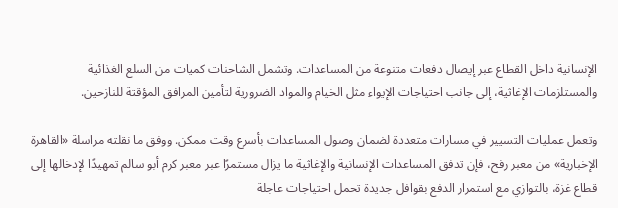الإنسانية داخل القطاع عبر إيصال دفعات متنوعة من المساعدات. وتشمل الشاحنات كميات من السلع الغذائية والمستلزمات الإغاثية، إلى جانب احتياجات الإيواء مثل الخيام والمواد الضرورية لتأمين المرافق المؤقتة للنازحين.

وتعمل عمليات التسيير في مسارات متعددة لضمان وصول المساعدات بأسرع وقت ممكن. ووفق ما نقلته مراسلة «القاهرة الإخبارية» من معبر رفح، فإن تدفق المساعدات الإنسانية والإغاثية ما يزال مستمرًا عبر معبر كرم أبو سالم تمهيدًا لإدخالها إلى قطاع غزة، بالتوازي مع استمرار الدفع بقوافل جديدة تحمل احتياجات عاجلة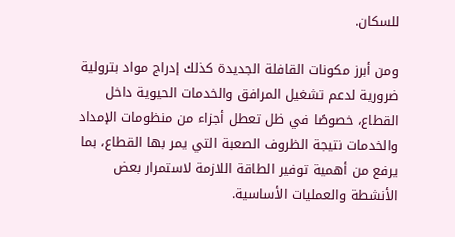للسكان.

ومن أبرز مكونات القافلة الجديدة كذلك إدراج مواد بترولية ضرورية لدعم تشغيل المرافق والخدمات الحيوية داخل القطاع، خصوصًا في ظل تعطل أجزاء من منظومات الإمداد والخدمات نتيجة الظروف الصعبة التي يمر بها القطاع، بما يرفع من أهمية توفير الطاقة اللازمة لاستمرار بعض الأنشطة والعمليات الأساسية.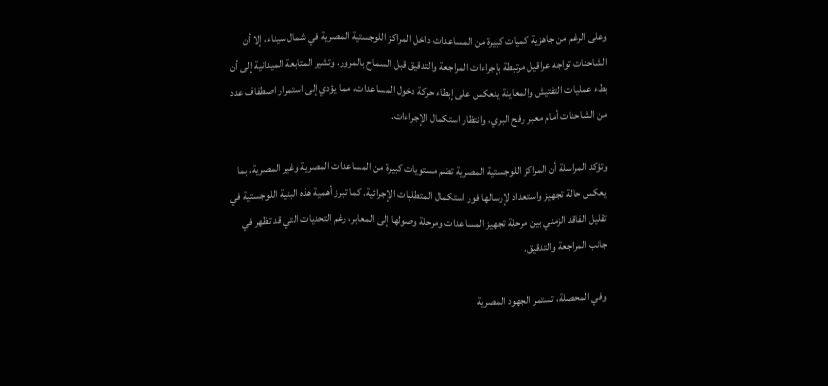وعلى الرغم من جاهزية كميات كبيرة من المساعدات داخل المراكز اللوجستية المصرية في شمال سيناء، إلا أن الشاحنات تواجه عراقيل مرتبطة بإجراءات المراجعة والتدقيق قبل السماح بالمرور. وتشير المتابعة الميدانية إلى أن بطء عمليات التفتيش والمعاينة ينعكس على إبطاء حركة دخول المساعدات، مما يؤدي إلى استمرار اصطفاف عدد من الشاحنات أمام معبر رفح البري، وانتظار استكمال الإجراءات.

وتؤكد المراسلة أن المراكز اللوجستية المصرية تضم مستويات كبيرة من المساعدات المصرية وغير المصرية، بما يعكس حالة تجهيز واستعداد لإرسالها فور استكمال المتطلبات الإجرائية. كما تبرز أهمية هذه البنية اللوجستية في تقليل الفاقد الزمني بين مرحلة تجهيز المساعدات ومرحلة وصولها إلى المعابر، رغم التحديات التي قد تظهر في جانب المراجعة والتدقيق.

وفي المحصلة، تستمر الجهود المصرية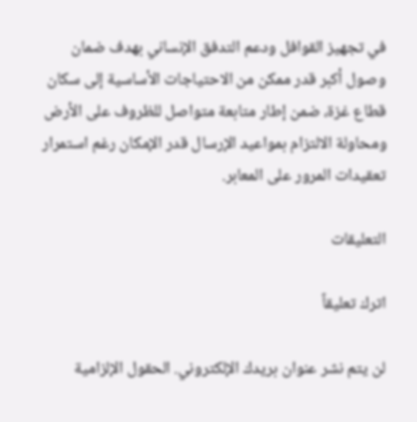في تجهيز القوافل ودعم التدفق الإنساني بهدف ضمان وصول أكبر قدر ممكن من الاحتياجات الأساسية إلى سكان قطاع غزة، ضمن إطار متابعة متواصل للظروف على الأرض ومحاولة الالتزام بمواعيد الإرسال قدر الإمكان رغم استمرار تعقيدات المرور على المعابر.

التعليقات

اترك تعليقاً

لن يتم نشر عنوان بريدك الإلكتروني. الحقول الإلزامية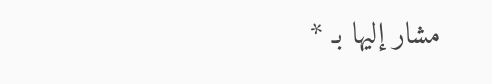مشار إليها بـ *